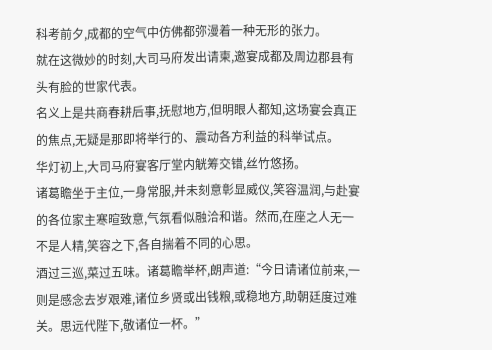科考前夕,成都的空气中仿佛都弥漫着一种无形的张力。
就在这微妙的时刻,大司马府发出请柬,邀宴成都及周边郡县有头有脸的世家代表。
名义上是共商春耕后事,抚慰地方,但明眼人都知,这场宴会真正的焦点,无疑是那即将举行的、震动各方利益的科举试点。
华灯初上,大司马府宴客厅堂内觥筹交错,丝竹悠扬。
诸葛瞻坐于主位,一身常服,并未刻意彰显威仪,笑容温润,与赴宴的各位家主寒暄致意,气氛看似融洽和谐。然而,在座之人无一不是人精,笑容之下,各自揣着不同的心思。
酒过三巡,菜过五味。诸葛瞻举杯,朗声道:“今日请诸位前来,一则是感念去岁艰难,诸位乡贤或出钱粮,或稳地方,助朝廷度过难关。思远代陛下,敬诸位一杯。”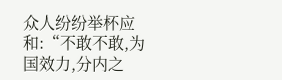众人纷纷举杯应和:“不敢不敢,为国效力,分内之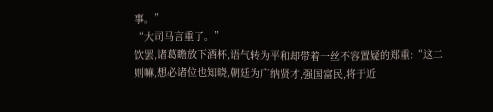事。”
“大司马言重了。”
饮罢,诸葛瞻放下酒杯,语气转为平和却带着一丝不容置疑的郑重:“这二则嘛,想必诸位也知晓,朝廷为广纳贤才,强国富民,将于近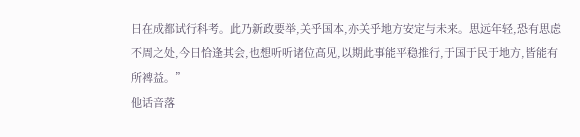日在成都试行科考。此乃新政要举,关乎国本,亦关乎地方安定与未来。思远年轻,恐有思虑不周之处,今日恰逢其会,也想听听诸位高见,以期此事能平稳推行,于国于民于地方,皆能有所裨益。”
他话音落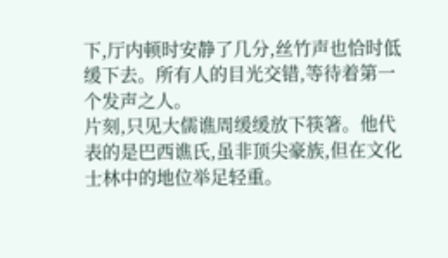下,厅内顿时安静了几分,丝竹声也恰时低缓下去。所有人的目光交错,等待着第一个发声之人。
片刻,只见大儒谯周缓缓放下筷箸。他代表的是巴西谯氏,虽非顶尖豪族,但在文化士林中的地位举足轻重。